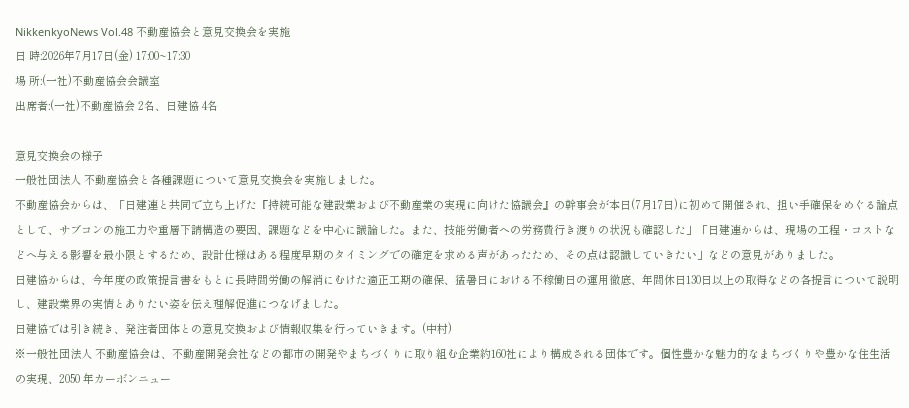NikkenkyoNews Vol.48 不動産協会と意見交換会を実施
日 時:2026年7月17日(金) 17:00~17:30
場 所:(一社)不動産協会会議室
出席者:(一社)不動産協会 2名、日建協 4名

意見交換会の様子
一般社団法人 不動産協会と各種課題について意見交換会を実施しました。
不動産協会からは、「日建連と共同で立ち上げた『持続可能な建設業および不動産業の実現に向けた協議会』の幹事会が本日(7月17日)に初めて開催され、担い手確保をめぐる論点として、サブコンの施工力や重層下請構造の要因、課題などを中心に議論した。また、技能労働者への労務費行き渡りの状況も確認した」「日建連からは、現場の工程・コストなどへ与える影響を最小限とするため、設計仕様はある程度早期のタイミングでの確定を求める声があったため、その点は認識していきたい」などの意見がありました。
日建協からは、今年度の政策提言書をもとに長時間労働の解消にむけた適正工期の確保、猛暑日における不稼働日の運用徹底、年間休日130日以上の取得などの各提言について説明し、建設業界の実情とありたい姿を伝え理解促進につなげました。
日建協では引き続き、発注者団体との意見交換および情報収集を行っていきます。(中村)
※一般社団法人 不動産協会は、不動産開発会社などの都市の開発やまちづくりに取り組む企業約160社により構成される団体です。個性豊かな魅力的なまちづくりや豊かな住生活の実現、2050 年カーボンニュー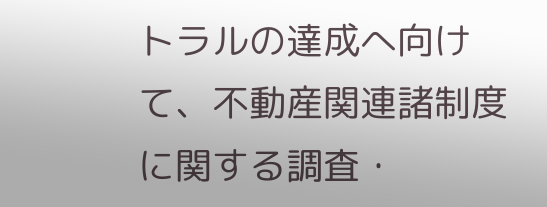トラルの達成へ向けて、不動産関連諸制度に関する調査・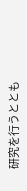研究を行うととも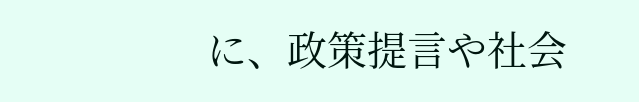に、政策提言や社会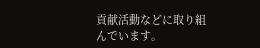貢献活動などに取り組んでいます。